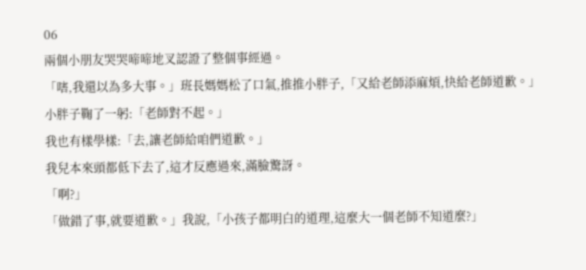06
兩個小朋友哭哭啼啼地叉認證了整個事經過。
「嗐,我還以為多大事。」班長媽媽松了口氣,推推小胖子,「又給老師添麻煩,快給老師道歉。」
小胖子鞠了一躬:「老師對不起。」
我也有樣學樣:「去,讓老師給咱們道歉。」
我兒本來頭都低下去了,這才反應過來,滿臉驚訝。
「啊?」
「做錯了事,就要道歉。」我說,「小孩子都明白的道理,這麼大一個老師不知道麼?」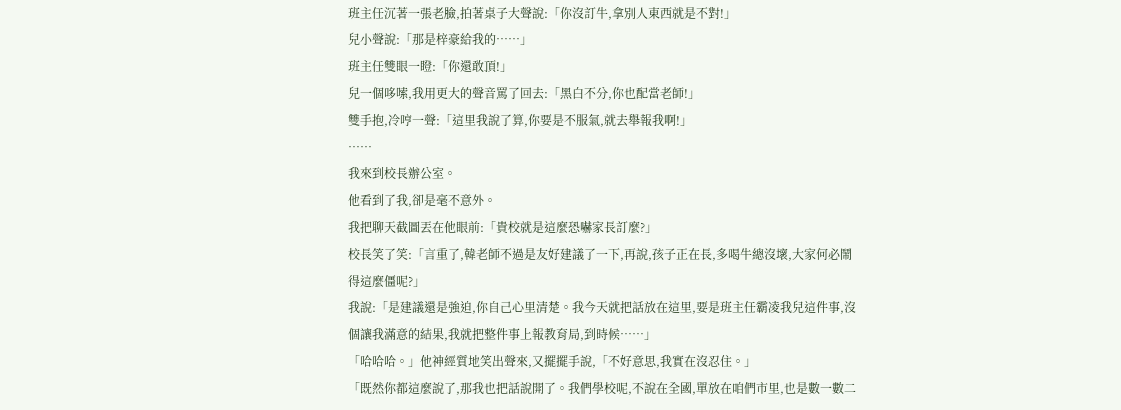班主任沉著一張老臉,拍著桌子大聲說:「你沒訂牛,拿別人東西就是不對!」
兒小聲說:「那是梓豪給我的……」
班主任雙眼一瞪:「你還敢頂!」
兒一個哆嗦,我用更大的聲音罵了回去:「黑白不分,你也配當老師!」
雙手抱,冷哼一聲:「這里我說了算,你要是不服氣,就去舉報我啊!」
……
我來到校長辦公室。
他看到了我,卻是毫不意外。
我把聊天截圖丟在他眼前:「貴校就是這麼恐嚇家長訂麼?」
校長笑了笑:「言重了,韓老師不過是友好建議了一下,再說,孩子正在長,多喝牛總沒壞,大家何必鬧得這麼僵呢?」
我說:「是建議還是強迫,你自己心里清楚。我今天就把話放在這里,要是班主任霸凌我兒這件事,沒個讓我滿意的結果,我就把整件事上報教育局,到時候……」
「哈哈哈。」他神經質地笑出聲來,又擺擺手說,「不好意思,我實在沒忍住。」
「既然你都這麼說了,那我也把話說開了。我們學校呢,不說在全國,單放在咱們市里,也是數一數二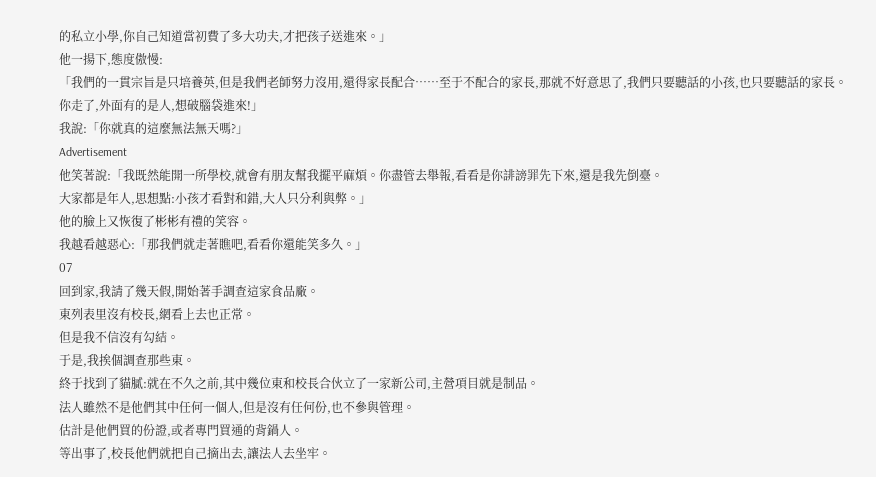的私立小學,你自己知道當初費了多大功夫,才把孩子送進來。」
他一揚下,態度傲慢:
「我們的一貫宗旨是只培養英,但是我們老師努力沒用,還得家長配合……至于不配合的家長,那就不好意思了,我們只要聽話的小孩,也只要聽話的家長。
你走了,外面有的是人,想破腦袋進來!」
我說:「你就真的這麼無法無天嗎?」
Advertisement
他笑著說:「我既然能開一所學校,就會有朋友幫我擺平麻煩。你盡管去舉報,看看是你誹謗罪先下來,還是我先倒臺。
大家都是年人,思想點:小孩才看對和錯,大人只分利與弊。」
他的臉上又恢復了彬彬有禮的笑容。
我越看越惡心:「那我們就走著瞧吧,看看你還能笑多久。」
07
回到家,我請了幾天假,開始著手調查這家食品廠。
東列表里沒有校長,網看上去也正常。
但是我不信沒有勾結。
于是,我挨個調查那些東。
終于找到了貓膩:就在不久之前,其中幾位東和校長合伙立了一家新公司,主營項目就是制品。
法人雖然不是他們其中任何一個人,但是沒有任何份,也不參與管理。
估計是他們買的份證,或者專門買通的背鍋人。
等出事了,校長他們就把自己摘出去,讓法人去坐牢。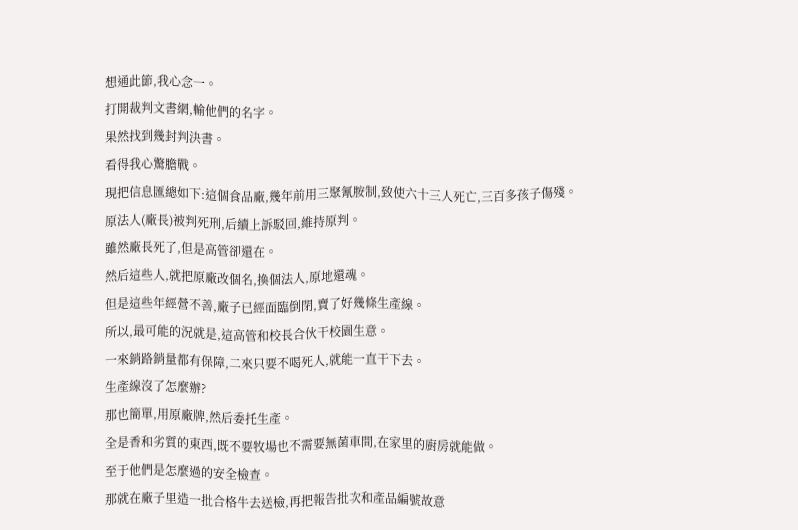想通此節,我心念一。
打開裁判文書網,輸他們的名字。
果然找到幾封判決書。
看得我心驚膽戰。
現把信息匯總如下:這個食品廠,幾年前用三聚氰胺制,致使六十三人死亡,三百多孩子傷殘。
原法人(廠長)被判死刑,后續上訴駁回,維持原判。
雖然廠長死了,但是高管卻還在。
然后這些人,就把原廠改個名,換個法人,原地還魂。
但是這些年經營不善,廠子已經面臨倒閉,賣了好幾條生產線。
所以,最可能的況就是,這高管和校長合伙干校園生意。
一來銷路銷量都有保障,二來只要不喝死人,就能一直干下去。
生產線沒了怎麼辦?
那也簡單,用原廠牌,然后委托生產。
全是香和劣質的東西,既不要牧場也不需要無菌車間,在家里的廚房就能做。
至于他們是怎麼過的安全檢查。
那就在廠子里造一批合格牛去送檢,再把報告批次和產品編號故意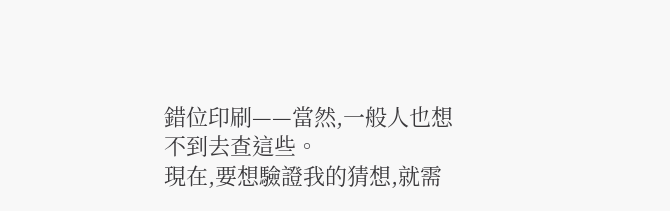錯位印刷——當然,一般人也想不到去查這些。
現在,要想驗證我的猜想,就需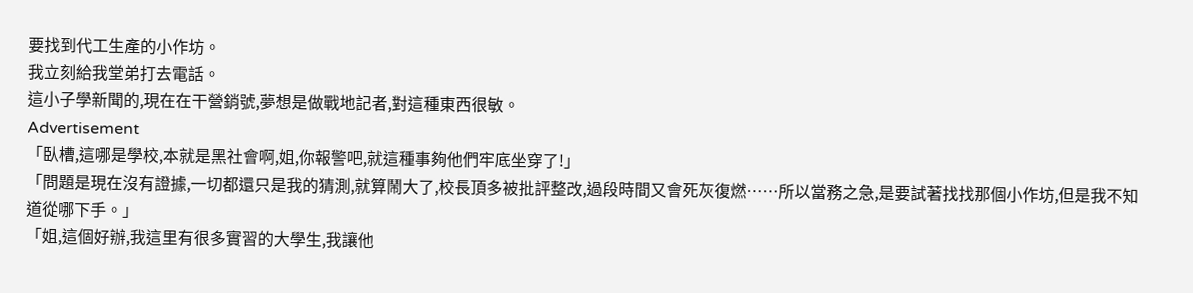要找到代工生產的小作坊。
我立刻給我堂弟打去電話。
這小子學新聞的,現在在干營銷號,夢想是做戰地記者,對這種東西很敏。
Advertisement
「臥槽,這哪是學校,本就是黑社會啊,姐,你報警吧,就這種事夠他們牢底坐穿了!」
「問題是現在沒有證據,一切都還只是我的猜測,就算鬧大了,校長頂多被批評整改,過段時間又會死灰復燃……所以當務之急,是要試著找找那個小作坊,但是我不知道從哪下手。」
「姐,這個好辦,我這里有很多實習的大學生,我讓他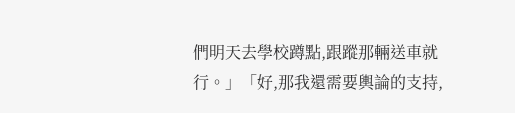們明天去學校蹲點,跟蹤那輛送車就行。」「好,那我還需要輿論的支持,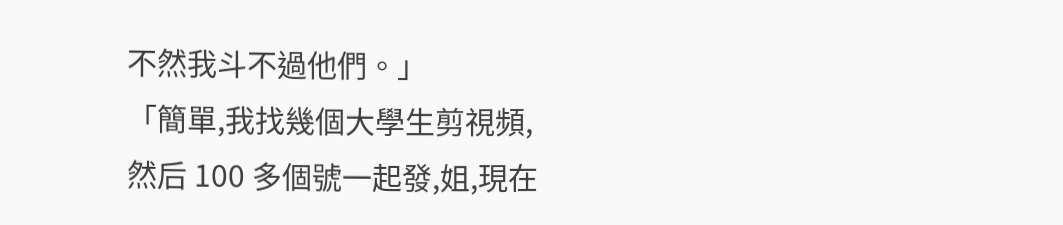不然我斗不過他們。」
「簡單,我找幾個大學生剪視頻,然后 100 多個號一起發,姐,現在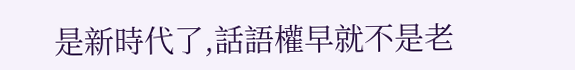是新時代了,話語權早就不是老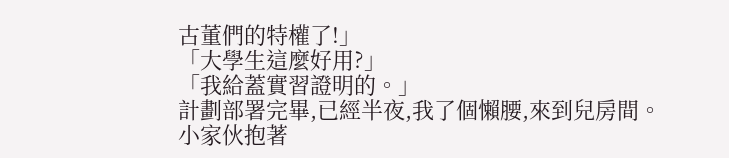古董們的特權了!」
「大學生這麼好用?」
「我給蓋實習證明的。」
計劃部署完畢,已經半夜,我了個懶腰,來到兒房間。
小家伙抱著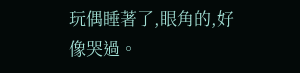玩偶睡著了,眼角的,好像哭過。